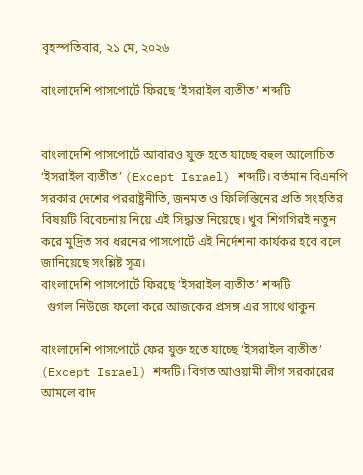বৃহস্পতিবার, ২১ মে, ২০২৬

বাংলাদেশি পাসপোর্টে ফিরছে ‘ইসরাইল ব্যতীত’ শব্দটি


বাংলাদেশি পাসপোর্টে আবারও যুক্ত হতে যাচ্ছে বহুল আলোচিত ‘ইসরাইল ব্যতীত’ (Except Israel) শব্দটি। বর্তমান বিএনপি সরকার দেশের পররাষ্ট্রনীতি, জনমত ও ফিলিস্তিনের প্রতি সংহতির বিষয়টি বিবেচনায় নিয়ে এই সিদ্ধান্ত নিয়েছে। খুব শিগগিরই নতুন করে মুদ্রিত সব ধরনের পাসপোর্টে এই নির্দেশনা কার্যকর হবে বলে জানিয়েছে সংশ্লিষ্ট সূত্র।
বাংলাদেশি পাসপোর্টে ফিরছে ‘ইসরাইল ব্যতীত’ শব্দটি
  গুগল নিউজে ফলো করে আজকের প্রসঙ্গ এর সাথে থাকুন

বাংলাদেশি পাসপোর্টে ফের যুক্ত হতে যাচ্ছে ‘ইসরাইল ব্যতীত’ (Except Israel) শব্দটি। বিগত আওয়ামী লীগ সরকারের আমলে বাদ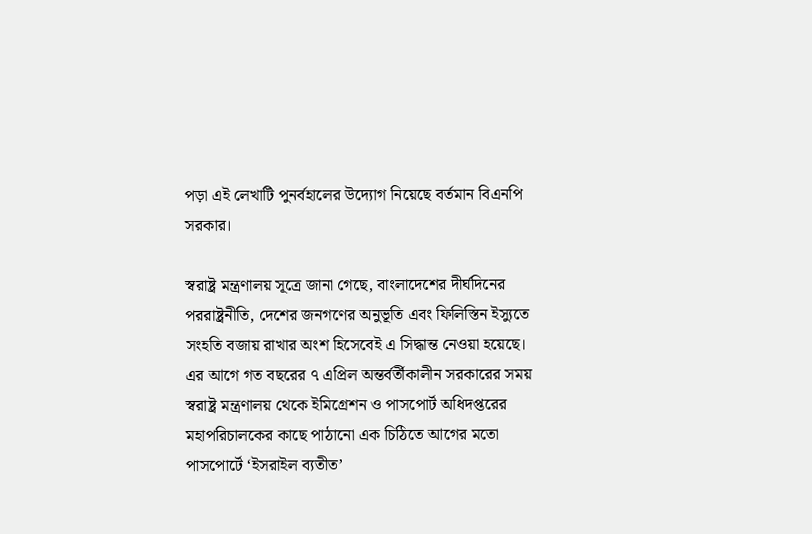পড়া এই লেখাটি পুনর্বহালের উদ্যোগ নিয়েছে বর্তমান বিএনপি সরকার।

স্বরাষ্ট্র মন্ত্রণালয় সূত্রে জানা গেছে, বাংলাদেশের দীর্ঘদিনের পররাষ্ট্রনীতি, দেশের জনগণের অনুভূতি এবং ফিলিস্তিন ইস্যুতে সংহতি বজায় রাখার অংশ হিসেবেই এ সিদ্ধান্ত নেওয়া হয়েছে। এর আগে গত বছরের ৭ এপ্রিল অন্তর্বর্তীকালীন সরকারের সময় স্বরাষ্ট্র মন্ত্রণালয় থেকে ইমিগ্রেশন ও পাসপোর্ট অধিদপ্তরের মহাপরিচালকের কাছে পাঠানো এক চিঠিতে আগের মতো পাসপোর্টে ‘ইসরাইল ব্যতীত’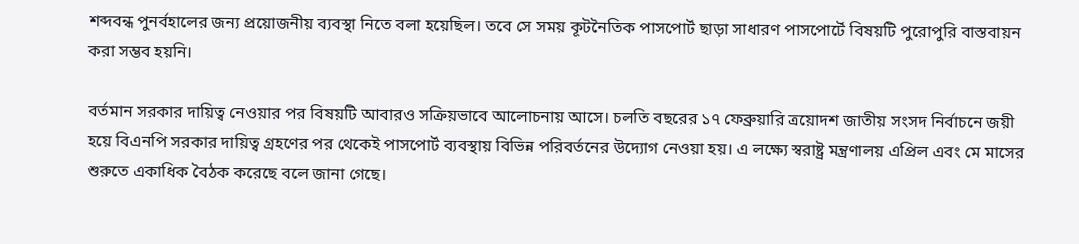শব্দবন্ধ পুনর্বহালের জন্য প্রয়োজনীয় ব্যবস্থা নিতে বলা হয়েছিল। তবে সে সময় কূটনৈতিক পাসপোর্ট ছাড়া সাধারণ পাসপোর্টে বিষয়টি পুরোপুরি বাস্তবায়ন করা সম্ভব হয়নি।

বর্তমান সরকার দায়িত্ব নেওয়ার পর বিষয়টি আবারও সক্রিয়ভাবে আলোচনায় আসে। চলতি বছরের ১৭ ফেব্রুয়ারি ত্রয়োদশ জাতীয় সংসদ নির্বাচনে জয়ী হয়ে বিএনপি সরকার দায়িত্ব গ্রহণের পর থেকেই পাসপোর্ট ব্যবস্থায় বিভিন্ন পরিবর্তনের উদ্যোগ নেওয়া হয়। এ লক্ষ্যে স্বরাষ্ট্র মন্ত্রণালয় এপ্রিল এবং মে মাসের শুরুতে একাধিক বৈঠক করেছে বলে জানা গেছে।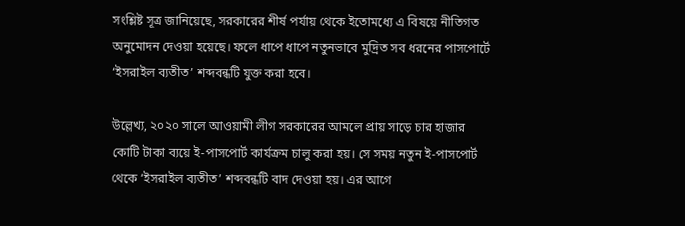সংশ্লিষ্ট সূত্র জানিয়েছে, সরকারের শীর্ষ পর্যায় থেকে ইতোমধ্যে এ বিষয়ে নীতিগত অনুমোদন দেওয়া হয়েছে। ফলে ধাপে ধাপে নতুনভাবে মুদ্রিত সব ধরনের পাসপোর্টে ‘ইসরাইল ব্যতীত’ শব্দবন্ধটি যুক্ত করা হবে।

উল্লেখ্য, ২০২০ সালে আওয়ামী লীগ সরকারের আমলে প্রায় সাড়ে চার হাজার কোটি টাকা ব্যয়ে ই-পাসপোর্ট কার্যক্রম চালু করা হয়। সে সময় নতুন ই-পাসপোর্ট থেকে ‘ইসরাইল ব্যতীত’ শব্দবন্ধটি বাদ দেওয়া হয়। এর আগে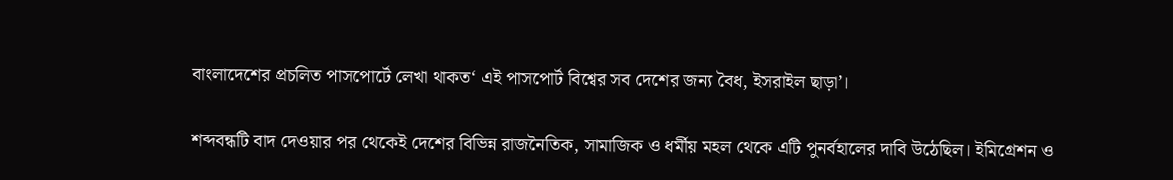বাংলাদেশের প্রচলিত পাসপোর্টে লেখা থাকত‘ এই পাসপোর্ট বিশ্বের সব দেশের জন্য বৈধ, ইসরাইল ছাড়া’।

শব্দবন্ধটি বাদ দেওয়ার পর থেকেই দেশের বিভিন্ন রাজনৈতিক, সামাজিক ও ধর্মীয় মহল থেকে এটি পুনর্বহালের দাবি উঠেছিল। ইমিগ্রেশন ও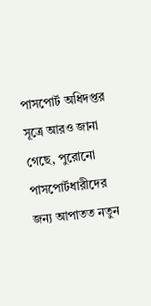পাসপোর্ট অধিদপ্তর সূত্রে আরও জানা গেছে, পুরোনো পাসপোর্টধারীদের জন্য আপাতত নতুন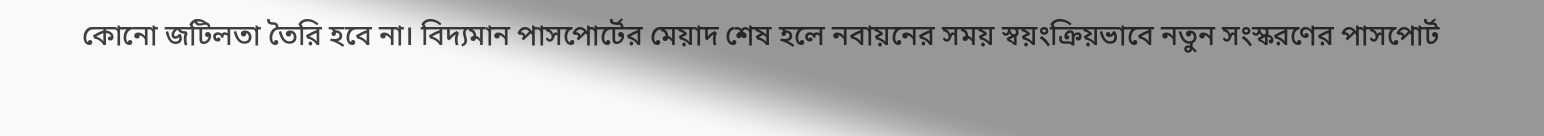কোনো জটিলতা তৈরি হবে না। বিদ্যমান পাসপোর্টের মেয়াদ শেষ হলে নবায়নের সময় স্বয়ংক্রিয়ভাবে নতুন সংস্করণের পাসপোর্ট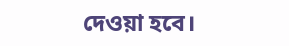দেওয়া হবে।